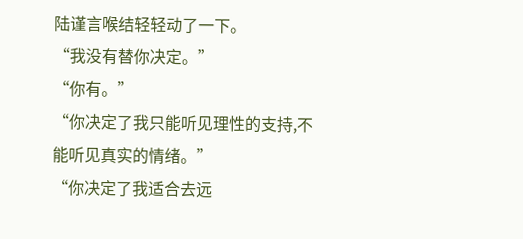陆谨言喉结轻轻动了一下。
“我没有替你决定。”
“你有。”
“你决定了我只能听见理性的支持,不能听见真实的情绪。”
“你决定了我适合去远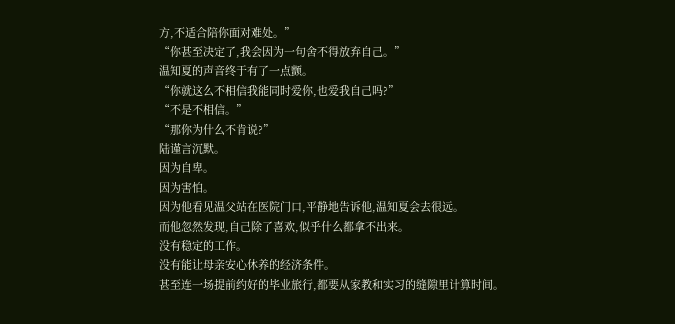方,不适合陪你面对难处。”
“你甚至决定了,我会因为一句舍不得放弃自己。”
温知夏的声音终于有了一点颤。
“你就这么不相信我能同时爱你,也爱我自己吗?”
“不是不相信。”
“那你为什么不肯说?”
陆谨言沉默。
因为自卑。
因为害怕。
因为他看见温父站在医院门口,平静地告诉他,温知夏会去很远。
而他忽然发现,自己除了喜欢,似乎什么都拿不出来。
没有稳定的工作。
没有能让母亲安心休养的经济条件。
甚至连一场提前约好的毕业旅行,都要从家教和实习的缝隙里计算时间。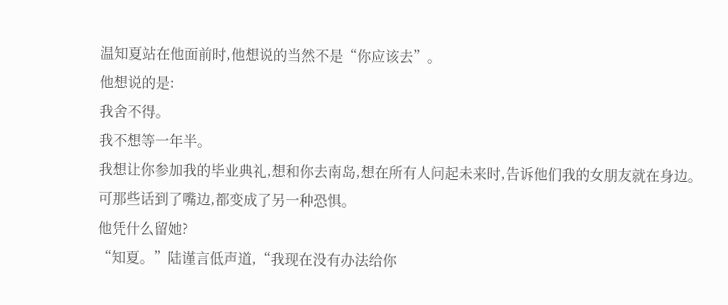温知夏站在他面前时,他想说的当然不是“你应该去”。
他想说的是:
我舍不得。
我不想等一年半。
我想让你参加我的毕业典礼,想和你去南岛,想在所有人问起未来时,告诉他们我的女朋友就在身边。
可那些话到了嘴边,都变成了另一种恐惧。
他凭什么留她?
“知夏。”陆谨言低声道,“我现在没有办法给你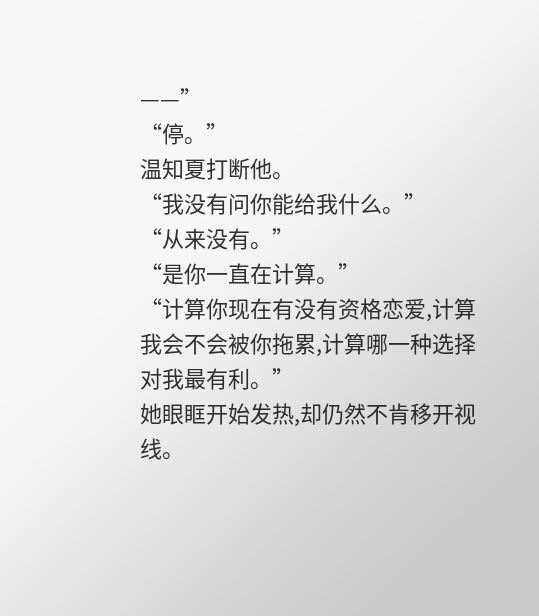——”
“停。”
温知夏打断他。
“我没有问你能给我什么。”
“从来没有。”
“是你一直在计算。”
“计算你现在有没有资格恋爱,计算我会不会被你拖累,计算哪一种选择对我最有利。”
她眼眶开始发热,却仍然不肯移开视线。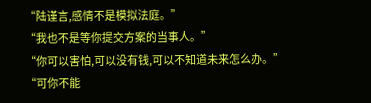“陆谨言,感情不是模拟法庭。”
“我也不是等你提交方案的当事人。”
“你可以害怕,可以没有钱,可以不知道未来怎么办。”
“可你不能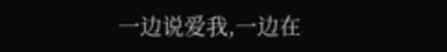一边说爱我,一边在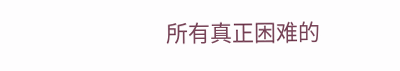所有真正困难的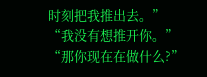时刻把我推出去。”
“我没有想推开你。”
“那你现在在做什么?”